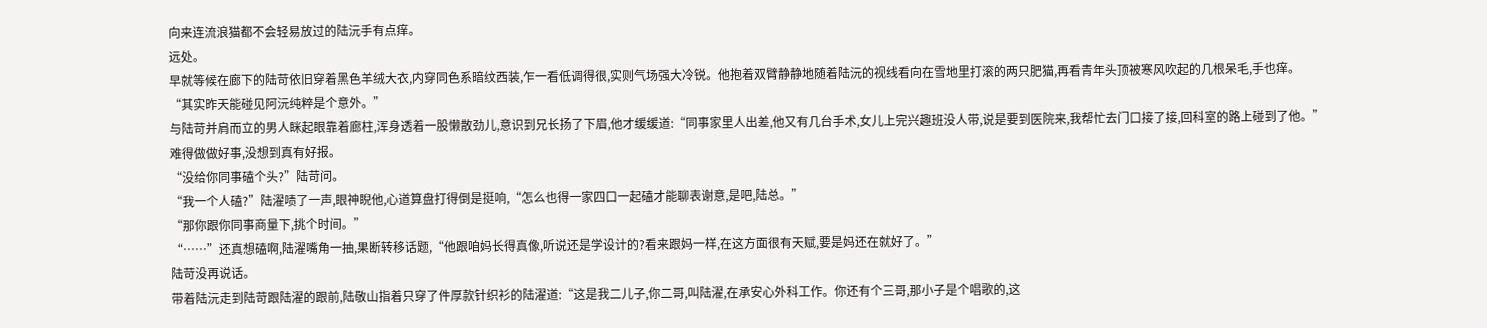向来连流浪猫都不会轻易放过的陆沅手有点痒。
远处。
早就等候在廊下的陆苛依旧穿着黑色羊绒大衣,内穿同色系暗纹西装,乍一看低调得很,实则气场强大冷锐。他抱着双臂静静地随着陆沅的视线看向在雪地里打滚的两只肥猫,再看青年头顶被寒风吹起的几根呆毛,手也痒。
“其实昨天能碰见阿沅纯粹是个意外。”
与陆苛并肩而立的男人眯起眼靠着廊柱,浑身透着一股懒散劲儿,意识到兄长扬了下眉,他才缓缓道:“同事家里人出差,他又有几台手术,女儿上完兴趣班没人带,说是要到医院来,我帮忙去门口接了接,回科室的路上碰到了他。”
难得做做好事,没想到真有好报。
“没给你同事磕个头?”陆苛问。
“我一个人磕?”陆濯啧了一声,眼神睨他,心道算盘打得倒是挺响,“怎么也得一家四口一起磕才能聊表谢意,是吧,陆总。”
“那你跟你同事商量下,挑个时间。”
“……”还真想磕啊,陆濯嘴角一抽,果断转移话题,“他跟咱妈长得真像,听说还是学设计的?看来跟妈一样,在这方面很有天赋,要是妈还在就好了。”
陆苛没再说话。
带着陆沅走到陆苛跟陆濯的跟前,陆敬山指着只穿了件厚款针织衫的陆濯道:“这是我二儿子,你二哥,叫陆濯,在承安心外科工作。你还有个三哥,那小子是个唱歌的,这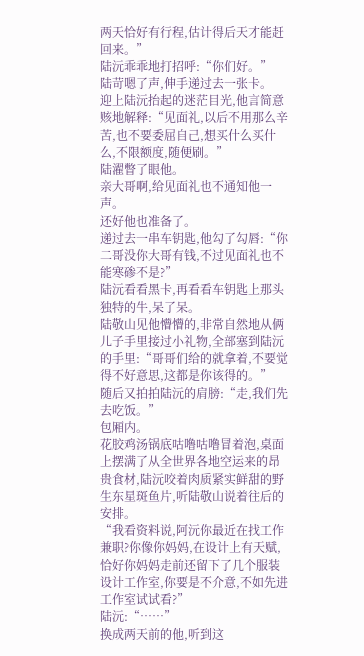两天恰好有行程,估计得后天才能赶回来。”
陆沅乖乖地打招呼:“你们好。”
陆苛嗯了声,伸手递过去一张卡。
迎上陆沅抬起的迷茫目光,他言简意赅地解释:“见面礼,以后不用那么辛苦,也不要委屈自己,想买什么买什么,不限额度,随便刷。”
陆濯瞥了眼他。
亲大哥啊,给见面礼也不通知他一声。
还好他也准备了。
递过去一串车钥匙,他勾了勾唇:“你二哥没你大哥有钱,不过见面礼也不能寒碜不是?”
陆沅看看黑卡,再看看车钥匙上那头独特的牛,呆了呆。
陆敬山见他懵懵的,非常自然地从俩儿子手里接过小礼物,全部塞到陆沅的手里:“哥哥们给的就拿着,不要觉得不好意思,这都是你该得的。”
随后又拍拍陆沅的肩膀:“走,我们先去吃饭。”
包厢内。
花胶鸡汤锅底咕噜咕噜冒着泡,桌面上摆满了从全世界各地空运来的昂贵食材,陆沅咬着肉质紧实鲜甜的野生东星斑鱼片,听陆敬山说着往后的安排。
“我看资料说,阿沅你最近在找工作兼职?你像你妈妈,在设计上有天赋,恰好你妈妈走前还留下了几个服装设计工作室,你要是不介意,不如先进工作室试试看?”
陆沅:“……”
换成两天前的他,听到这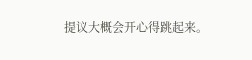提议大概会开心得跳起来。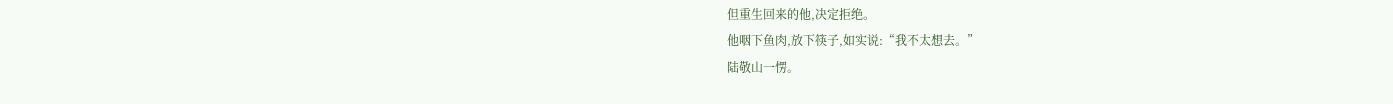但重生回来的他,决定拒绝。
他咽下鱼肉,放下筷子,如实说:“我不太想去。”
陆敬山一愣。